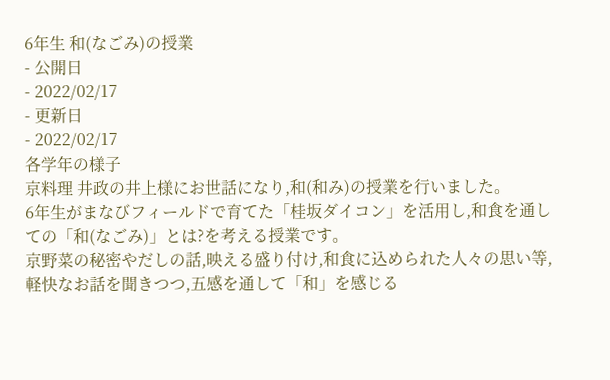6年生 和(なごみ)の授業
- 公開日
- 2022/02/17
- 更新日
- 2022/02/17
各学年の様子
京料理 井政の井上様にお世話になり,和(和み)の授業を行いました。
6年生がまなびフィールドで育てた「桂坂ダイコン」を活用し,和食を通しての「和(なごみ)」とは?を考える授業です。
京野菜の秘密やだしの話,映える盛り付け,和食に込められた人々の思い等,軽快なお話を聞きつつ,五感を通して「和」を感じる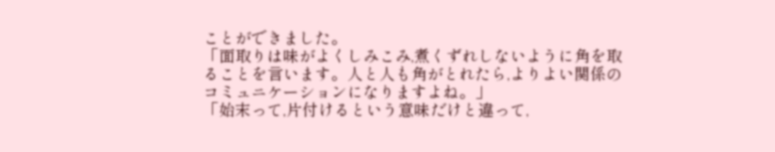ことができました。
「面取りは味がよくしみこみ,煮くずれしないように角を取ることを言います。人と人も角がとれたら,よりよい関係のコミュニケーションになりますよね。」
「始末って,片付けるという意味だけと違って,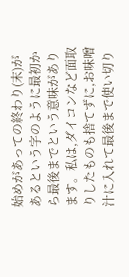始めがあっての終わり(末)があるという字のように最初から最後までという意味があります。私は,ダイコンなど面取りしたものも捨てずに,お味噌汁に入れて最後まで使い切り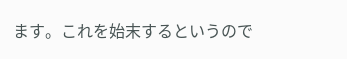ます。これを始末するというので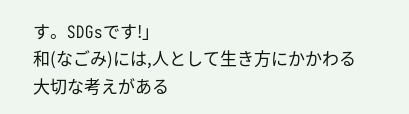す。SDGsです!」
和(なごみ)には,人として生き方にかかわる大切な考えがある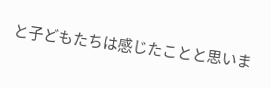と子どもたちは感じたことと思いま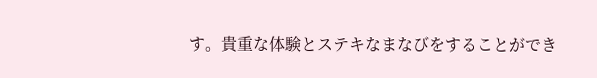す。貴重な体験とステキなまなびをすることができ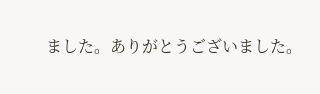ました。ありがとうございました。